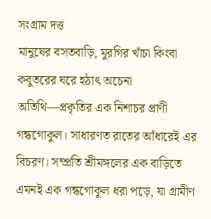সংগ্রাম দত্ত
মানুষের বসতবাড়ি, মুরগির খাঁচা কিংবা কবুতরের ঘরে হঠাৎ অচেনা অতিথি—প্রকৃতির এক নিশাচর প্রাণী গন্ধগোকুল। সাধারণত রাতের আঁধারেই এর বিচরণ। সম্প্রতি শ্রীমঙ্গলের এক বাড়িতে এমনই এক গন্ধগোকুল ধরা পড়ে, যা গ্রামীণ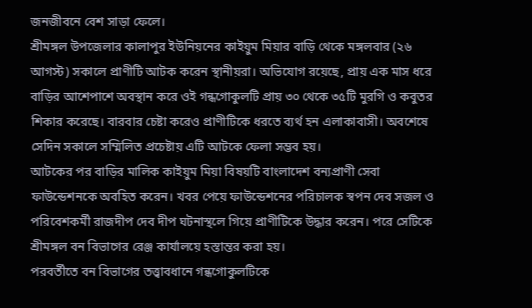জনজীবনে বেশ সাড়া ফেলে।
শ্রীমঙ্গল উপজেলার কালাপুর ইউনিয়নের কাইয়ুম মিয়ার বাড়ি থেকে মঙ্গলবার (২৬ আগস্ট) সকালে প্রাণীটি আটক করেন স্থানীয়রা। অভিযোগ রয়েছে, প্রায় এক মাস ধরে বাড়ির আশেপাশে অবস্থান করে ওই গন্ধগোকুলটি প্রায় ৩০ থেকে ৩৫টি মুরগি ও কবুতর শিকার করেছে। বারবার চেষ্টা করেও প্রাণীটিকে ধরতে ব্যর্থ হন এলাকাবাসী। অবশেষে সেদিন সকালে সম্মিলিত প্রচেষ্টায় এটি আটকে ফেলা সম্ভব হয়।
আটকের পর বাড়ির মালিক কাইয়ুম মিয়া বিষয়টি বাংলাদেশ বন্যপ্রাণী সেবা ফাউন্ডেশনকে অবহিত করেন। খবর পেয়ে ফাউন্ডেশনের পরিচালক স্বপন দেব সজল ও পরিবেশকর্মী রাজদীপ দেব দীপ ঘটনাস্থলে গিয়ে প্রাণীটিকে উদ্ধার করেন। পরে সেটিকে শ্রীমঙ্গল বন বিভাগের রেঞ্জ কার্যালয়ে হস্তান্তর করা হয়।
পরবর্তীতে বন বিভাগের তত্ত্বাবধানে গন্ধগোকুলটিকে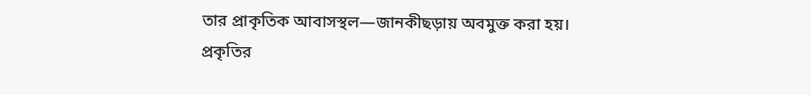তার প্রাকৃতিক আবাসস্থল—জানকীছড়ায় অবমুক্ত করা হয়।
প্রকৃতির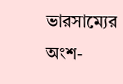ভারসাম্যের অংশ-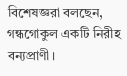বিশেষজ্ঞরা বলছেন, গন্ধগোকুল একটি নিরীহ বন্যপ্রাণী।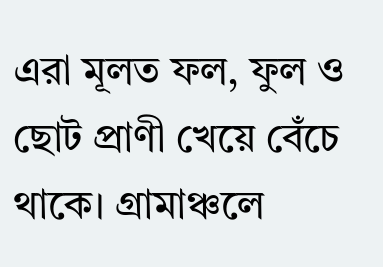এরা মূলত ফল, ফুল ও ছোট প্রাণী খেয়ে বেঁচে থাকে। গ্রামাঞ্চলে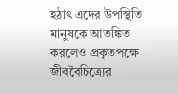হঠাৎ এদের উপস্থিতি মানুষকে আতঙ্কিত করলেও প্রকৃতপক্ষে জীববৈচিত্র্যের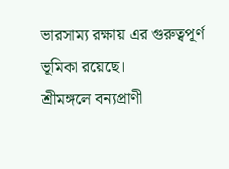ভারসাম্য রক্ষায় এর গুরুত্বপূর্ণ ভূমিকা রয়েছে।
শ্রীমঙ্গলে বন্যপ্রাণী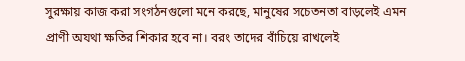সুরক্ষায় কাজ করা সংগঠনগুলো মনে করছে, মানুষের সচেতনতা বাড়লেই এমন প্রাণী অযথা ক্ষতির শিকার হবে না। বরং তাদের বাঁচিয়ে রাখলেই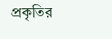প্রকৃতির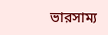ভারসাম্য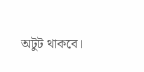অটুট থাকবে।